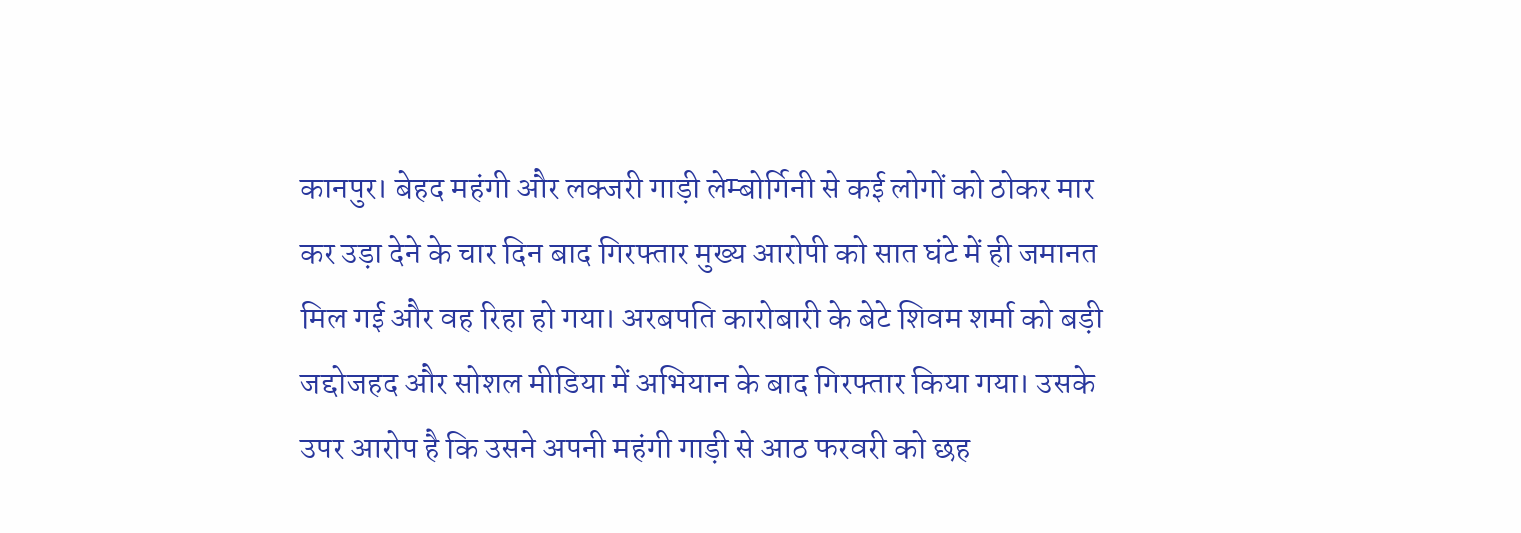कानपुर। बेहद महंगी और लक्जरी गाड़ी लेम्बोर्गिनी से कई लोगों को ठोकर मार कर उड़ा देने के चार दिन बाद गिरफ्तार मुख्य आरोपी को सात घंटे में ही जमानत मिल गई और वह रिहा हो गया। अरबपति कारोबारी के बेटे शिवम शर्मा को बड़ी जद्दोजहद और सोशल मीडिया में अभियान के बाद गिरफ्तार किया गया। उसके उपर आरोप है कि उसने अपनी महंगी गाड़ी से आठ फरवरी को छह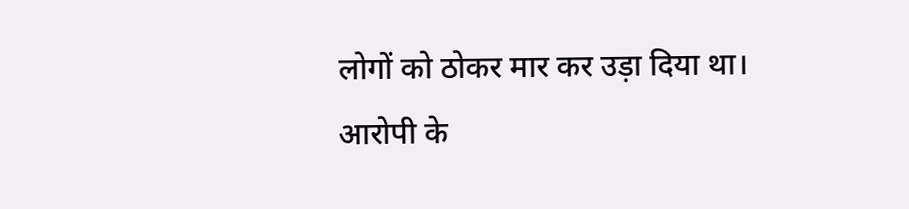लोगों को ठोकर मार कर उड़ा दिया था।
आरोपी के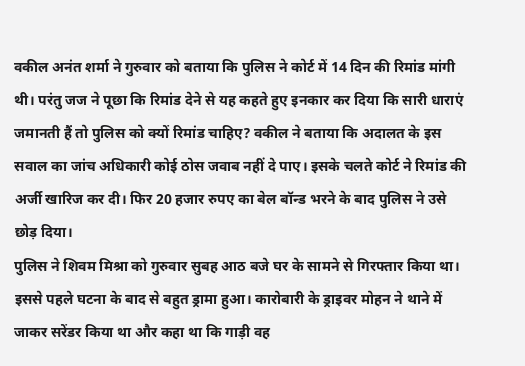वकील अनंत शर्मा ने गुरुवार को बताया कि पुलिस ने कोर्ट में 14 दिन की रिमांड मांगी थी। परंतु जज ने पूछा कि रिमांड देने से यह कहते हुए इनकार कर दिया कि सारी धाराएं जमानती हैं तो पुलिस को क्यों रिमांड चाहिए? वकील ने बताया कि अदालत के इस सवाल का जांच अधिकारी कोई ठोस जवाब नहीं दे पाए। इसके चलते कोर्ट ने रिमांड की अर्जी खारिज कर दी। फिर 20 हजार रुपए का बेल बॉन्ड भरने के बाद पुलिस ने उसे छोड़ दिया।
पुलिस ने शिवम मिश्रा को गुरुवार सुबह आठ बजे घर के सामने से गिरफ्तार किया था। इससे पहले घटना के बाद से बहुत ड्रामा हुआ। कारोबारी के ड्राइवर मोहन ने थाने में जाकर सरेंडर किया था और कहा था कि गाड़ी वह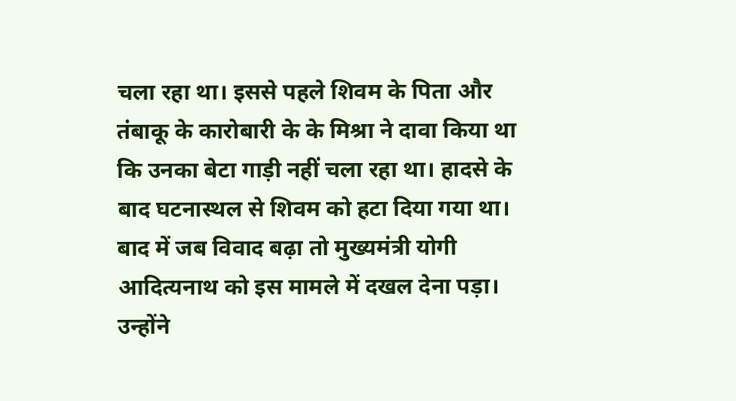चला रहा था। इससे पहले शिवम के पिता और तंबाकू के कारोबारी के के मिश्रा ने दावा किया था कि उनका बेटा गाड़ी नहीं चला रहा था। हादसे के बाद घटनास्थल से शिवम को हटा दिया गया था। बाद में जब विवाद बढ़ा तो मुख्यमंत्री योगी आदित्यनाथ को इस मामले में दखल देना पड़ा। उन्होंने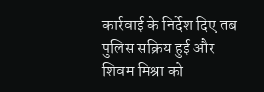कार्रवाई के निर्देश दिए तब पुलिस सक्रिय हुई और शिवम मिश्रा को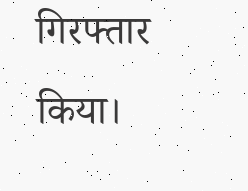गिरफ्तार किया।